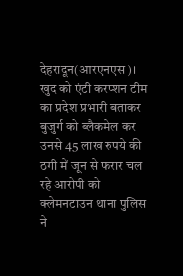देहरादून(आरएनएस)। खुद को एंटी करप्शन टीम का प्रदेश प्रभारी बताकर बुजुर्ग को ब्लैकमेल कर उनसे 45 लाख रुपये की ठगी में जून से फरार चल रहे आरोपी को क्लेमनटाउन थाना पुलिस ने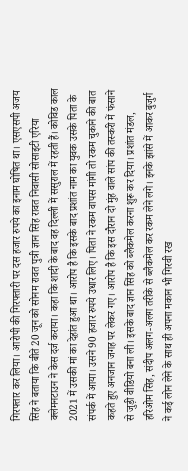गिरफ्तार कर लिया। आरोपी की गिरफ्तारी पर दस हजार रुपये का इनाम घोषित था। एसएसपी अजय सिंह ने बताया कि बीते 20 जून को सोनम रावत पुत्री ज्ञान सिंह रावत निवासी सोसाइटी एरिया क्लेमनटाउन ने केस दर्ज कराया। कहा कि शादी के बाद वह दिल्ली में ससुराल में रहती हैं। कोविड काल 2021 में उसकी मां का देहांत हुआ था। आरोप है कि इसके बाद प्रशांत नाम का युवक उसके पिता के संपर्क में आया। उसने 90 हजार रुपये उधार लिए। पिता ने रकम वापस मांगी तो रकम चुकाने की बात कहते हुए अनजान जगह पर लेकर गए। आरोप है कि इस दौरान दो मुंह वाले सांप की तस्करी में फंसाने से जुड़ी वीडियो बना ली। इसके बाद ज्ञान सिंह को ब्लैकमेल करना शुरू कर दिया। प्रशांत मंडल, हरिओम सिंह, संदीप अलग-अलग तरीके से ब्लैकमेल कर रकम लेने लगे। इनके झांसे में आकर बुजुर्ग ने कई लोन लेने के साथ ही अपना मकान भी गिरवी रख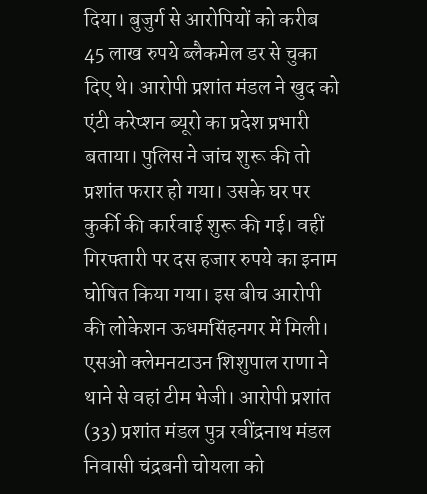दिया। बुजुर्ग से आरोपियों को करीब 45 लाख रुपये ब्लैकमेल डर से चुका दिए थे। आरोपी प्रशांत मंडल ने खुद को एंटी करेप्शन ब्यूरो का प्रदेश प्रभारी बताया। पुलिस ने जांच शुरू की तो प्रशांत फरार हो गया। उसके घर पर कुर्की की कार्रवाई शुरू की गई। वहीं गिरफ्तारी पर दस हजार रुपये का इनाम घोषित किया गया। इस बीच आरोपी की लोकेशन ऊधमसिंहनगर में मिली। एसओ क्लेमनटाउन शिशुपाल राणा ने थाने से वहां टीम भेजी। आरोपी प्रशांत (33) प्रशांत मंडल पुत्र रवींद्रनाथ मंडल निवासी चंद्रबनी चोयला को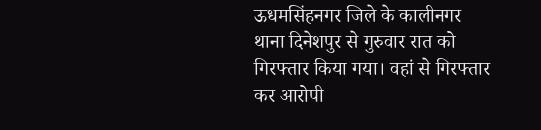ऊधमसिंहनगर जिले के कालीनगर थाना दिनेशपुर से गुरुवार रात को गिरफ्तार किया गया। वहां से गिरफ्तार कर आरोपी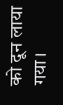को दून लाया गया।